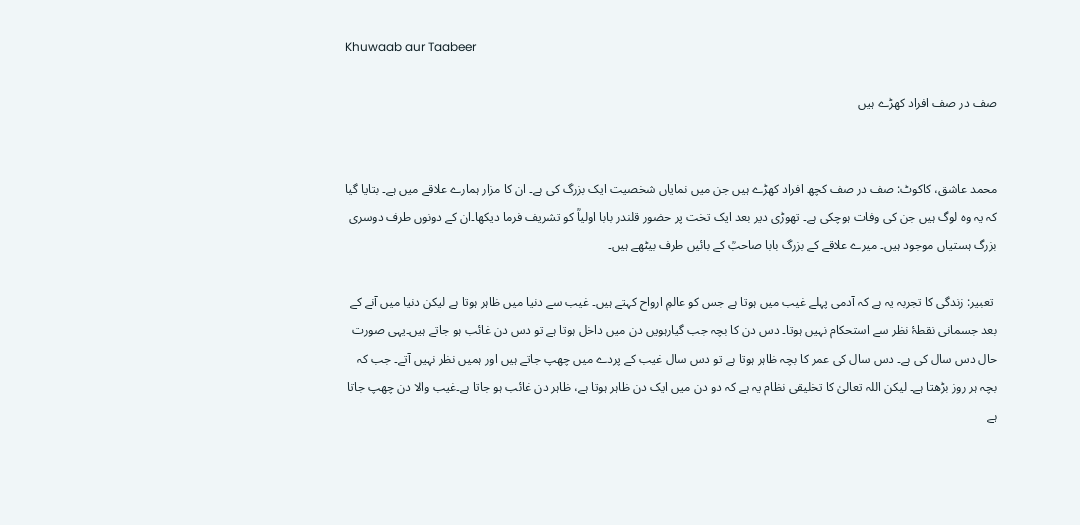Khuwaab aur Taabeer

صف در صف افراد کھڑے ہیں


محمد عاشق، کاکوٹ: صف در صف کچھ افراد کھڑے ہیں جن میں نمایاں شخصیت ایک بزرگ کی ہے۔ ان کا مزار ہمارے علاقے میں ہے۔ بتایا گیا کہ یہ وہ لوگ ہیں جن کی وفات ہوچکی ہے۔ تھوڑی دیر بعد ایک تخت پر حضور قلندر بابا اولیاؒ کو تشریف فرما دیکھا۔ان کے دونوں طرف دوسری بزرگ ہستیاں موجود ہیں۔ میرے علاقے کے بزرگ بابا صاحبؒ کے بائیں طرف بیٹھے ہیں۔

 تعبیر: زندگی کا تجربہ یہ ہے کہ آدمی پہلے غیب میں ہوتا ہے جس کو عالمِ ارواح کہتے ہیں۔ غیب سے دنیا میں ظاہر ہوتا ہے لیکن دنیا میں آنے کے بعد جسمانی نقطۂ نظر سے استحکام نہیں ہوتا۔ دس دن کا بچہ جب گیارہویں دن میں داخل ہوتا ہے تو دس دن غائب ہو جاتے ہیں۔یہی صورت حال دس سال کی ہے۔ دس سال کی عمر کا بچہ ظاہر ہوتا ہے تو دس سال غیب کے پردے میں چھپ جاتے ہیں اور ہمیں نظر نہیں آتے۔ جب کہ بچہ ہر روز بڑھتا ہے۔ لیکن اللہ تعالیٰ کا تخلیقی نظام یہ ہے کہ دو دن میں ایک دن ظاہر ہوتا ہے، ظاہر دن غائب ہو جاتا ہے۔غیب والا دن چھپ جاتا ہے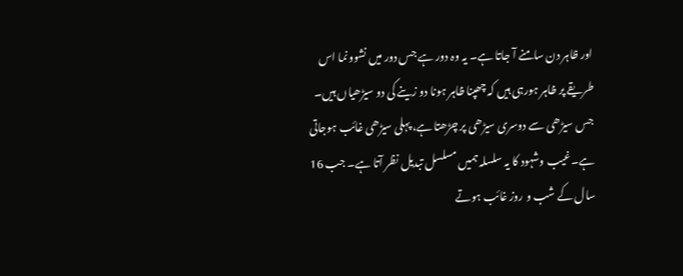اور ظاہر دن سامنے آ جاتا ہے۔ یہ وہ دور ہے جس دور میں نشوونما اس طریقے پر ظاہر ہورہی ہیں کہ چھپنا ظاہر ہونا دو زینے کی دو سیڑھیاں ہیں۔ جس سیڑھی سے دوسری سیڑھی پر چڑھتا ہے، پہلی سیڑھی غائب ہوجاتی ہے۔غیب وشہود کا یہ سلسلہ ہمیں مسلسل تبدیل نظر آتا ہے۔ جب 16 سال کے شب و روز غائب ہوتے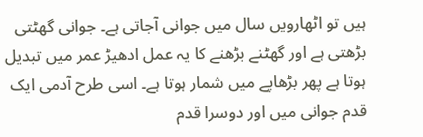ہیں تو اٹھارویں سال میں جوانی آجاتی ہے۔ جوانی گھٹتی بڑھتی ہے اور گھٹنے بڑھنے کا یہ عمل ادھیڑ عمر میں تبدیل ہوتا ہے پھر بڑھاپے میں شمار ہوتا ہے۔ اسی طرح آدمی ایک قدم جوانی میں اور دوسرا قدم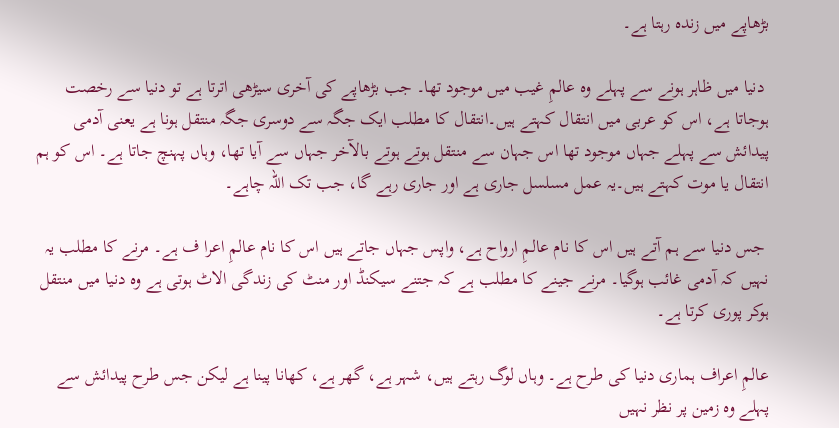بڑھاپے میں زندہ رہتا ہے۔

 دنیا میں ظاہر ہونے سے پہلے وہ عالمِ غیب میں موجود تھا۔ جب بڑھاپے کی آخری سیڑھی اترتا ہے تو دنیا سے رخصت ہوجاتا ہے، اس کو عربی میں انتقال کہتے ہیں۔انتقال کا مطلب ایک جگہ سے دوسری جگہ منتقل ہونا ہے یعنی آدمی پیدائش سے پہلے جہاں موجود تھا اس جہان سے منتقل ہوتے ہوتے بالآخر جہاں سے آیا تھا، وہاں پہنچ جاتا ہے۔ اس کو ہم انتقال یا موت کہتے ہیں۔یہ عمل مسلسل جاری ہے اور جاری رہے گا، جب تک اللہ چاہے۔

 جس دنیا سے ہم آتے ہیں اس کا نام عالمِ ارواح ہے، واپس جہاں جاتے ہیں اس کا نام عالمِ اعرا ف ہے۔ مرنے کا مطلب یہ نہیں کہ آدمی غائب ہوگیا۔ مرنے جینے کا مطلب ہے کہ جتنے سیکنڈ اور منٹ کی زندگی الاٹ ہوتی ہے وہ دنیا میں منتقل ہوکر پوری کرتا ہے۔

عالمِ اعراف ہماری دنیا کی طرح ہے۔ وہاں لوگ رہتے ہیں، شہر ہے، گھر ہے، کھانا پینا ہے لیکن جس طرح پیدائش سے پہلے وہ زمین پر نظر نہیں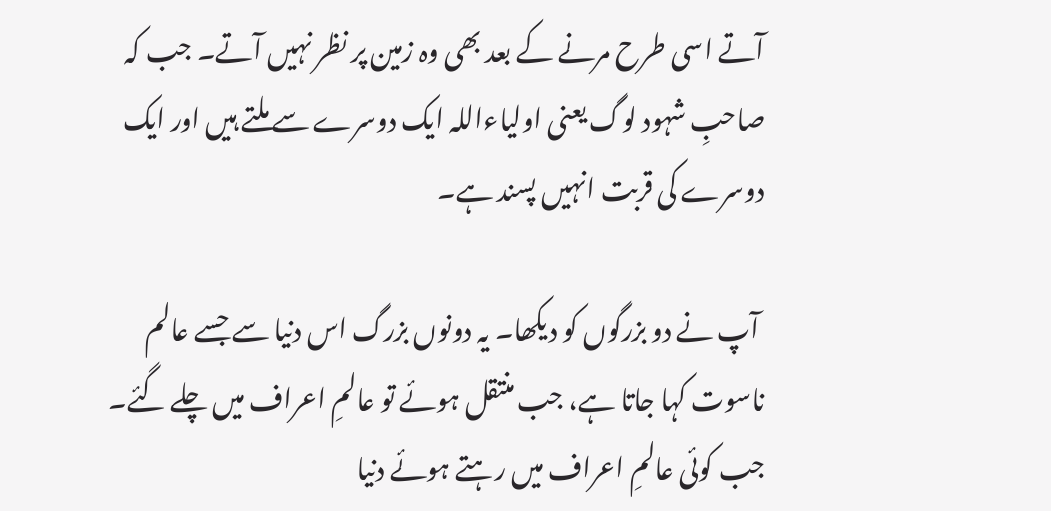آتے اسی طرح مرنے کے بعد بھی وہ زمین پر نظر نہیں آتے۔ جب کہ صاحبِ شہود لوگ یعنی اولیاءاللہ ایک دوسرے سے ملتے ہیں اور ایک دوسرے کی قربت انہیں پسند ہے۔

 آپ نے دو بزرگوں کو دیکھا۔ یہ دونوں بزرگ اس دنیا سے جسے عالم ناسوت کہا جاتا ہے، جب منتقل ہوئے تو عالمِ اعراف میں چلے گئے۔ جب کوئی عالمِ اعراف میں رہتے ہوئے دنیا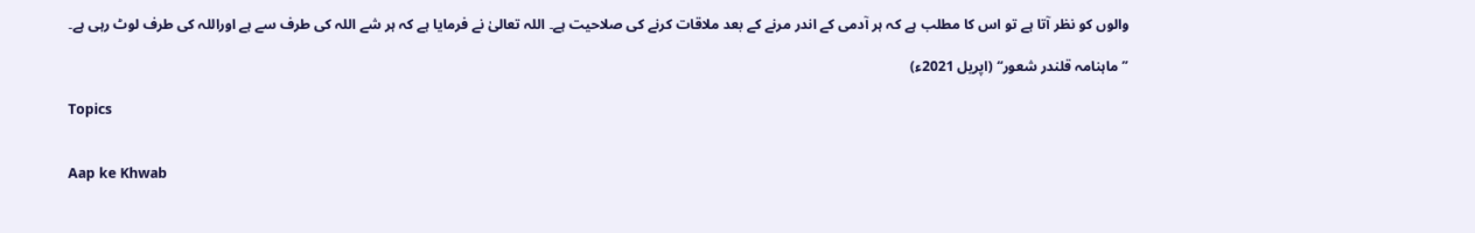والوں کو نظر آتا ہے تو اس کا مطلب ہے کہ ہر آدمی کے اندر مرنے کے بعد ملاقات کرنے کی صلاحیت ہے۔ اللہ تعالیٰ نے فرمایا ہے کہ ہر شے اللہ کی طرف سے ہے اوراللہ کی طرف لوٹ رہی ہے۔

’’ماہنامہ قلندر شعور‘‘ (اپریل 2021ء)

Topics


Aap ke Khwab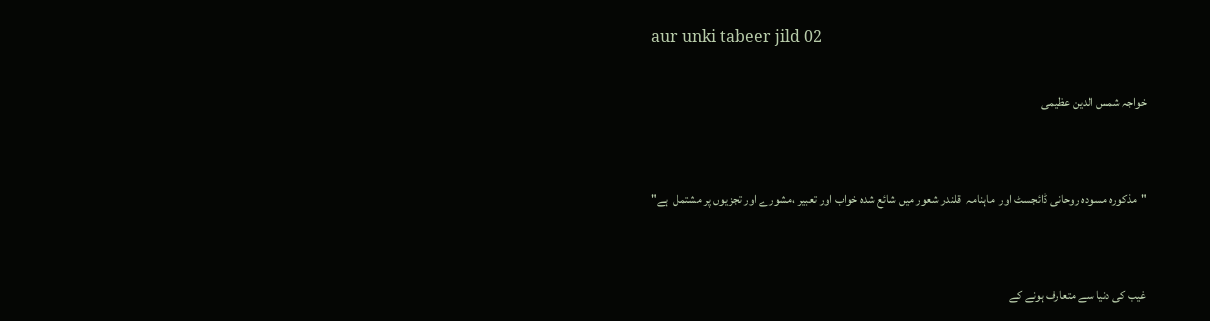aur unki tabeer jild 02

خواجہ شمس الدین عظیمی


"مذکورہ مسودہ روحانی ڈائجسٹ اور  ماہنامہ  قلندر شعور میں شائع شدہ خواب اور تعبیر ،مشورے اور تجزیوں پر مشتمل  ہے"


غیب کی دنیا سے متعارف ہونے کے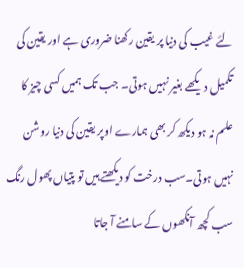لئے غیب کی دنیا پر یقین رکھنا ضروری ہے اور یقین کی تکمیل دیکھے بغیر نہیں ہوتی۔ جب تک ہمیں کسی چیز کا علم نہ ہو دیکھ کر بھی ہمارے اوپر یقین کی دنیا روشن نہیں ہوتی۔سب درخت کو دیکھتے ہیں تو پتیاں پھول رنگ سب کچھ آنکھوں کے سامنے آ جاتا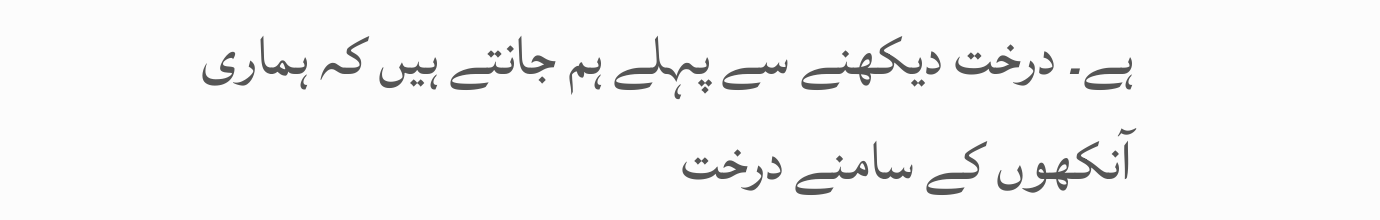ہے۔ درخت دیکھنے سے پہلے ہم جانتے ہیں کہ ہماری آنکھوں کے سامنے درخت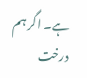ہے۔ اگر ہم درخت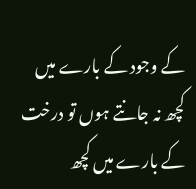کے وجود کے بارے میں کچھ نہ جانتے ہوں تو درخت کے بارے میں کچھ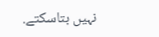نہیں بتاسکتے.